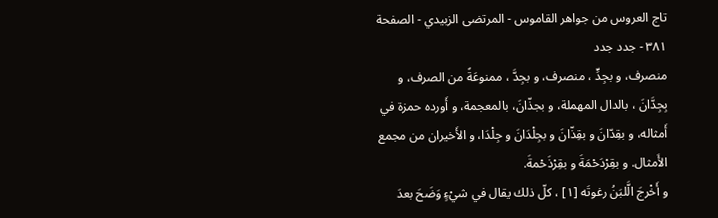تاج العروس من جواهر القاموس - المرتضى الزبيدي - الصفحة ٣٨١ - جدد جدد
منصرف، و بجِدٍّ ، منصرف، و بجِدَّ ، ممنوعَةً من الصرف، و بِجِدَّانَ ، بالدال المهملة، و بجذّانَ، بالمعجمة، و أَورده حمزة في أَمثاله، و بقِدّانَ و بقِذّانَ و بجِلْدَانَ و جِلْدَا، و الأَخيران من مجمع الأَمثال. و بقِرْدَحْمَةَ و بقِرْذَحْمةَ.
و أَخْرجَ الَّلبَنُ رغوتَه [١] ، كلّ ذلك يقال في شيْءٍ وَضَحَ بعدَ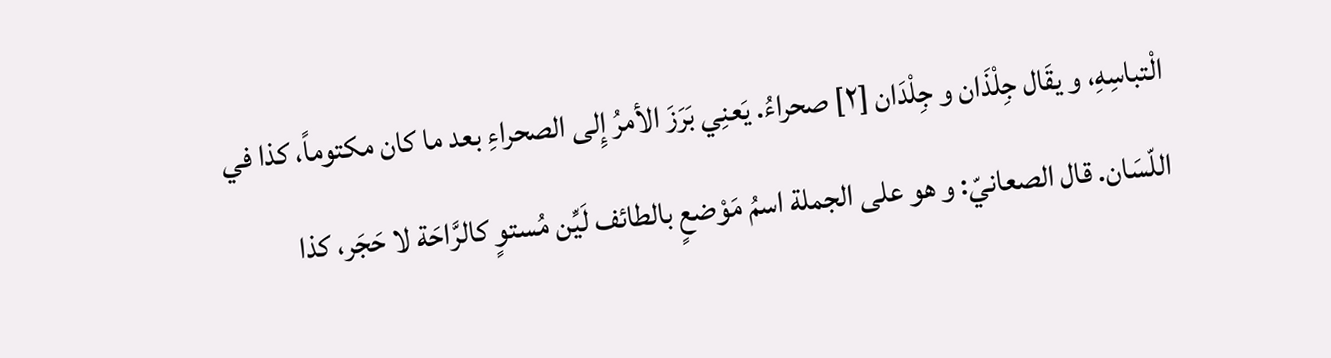الْتباسِهِ، و يقَال جِلْذَان و جِلْدَان [٢] صحراءُ. يَعنِي بَرَزَ الأمرُ إِلى الصحراءِ بعد ما كان مكتوماً، كذا في اللّسَان. قال الصعانيّ: و هو على الجملة اسمُ مَوْضعٍ بالطائف لَيِّن مُستوٍ كالرَّاحَة لا حَجَر، كذا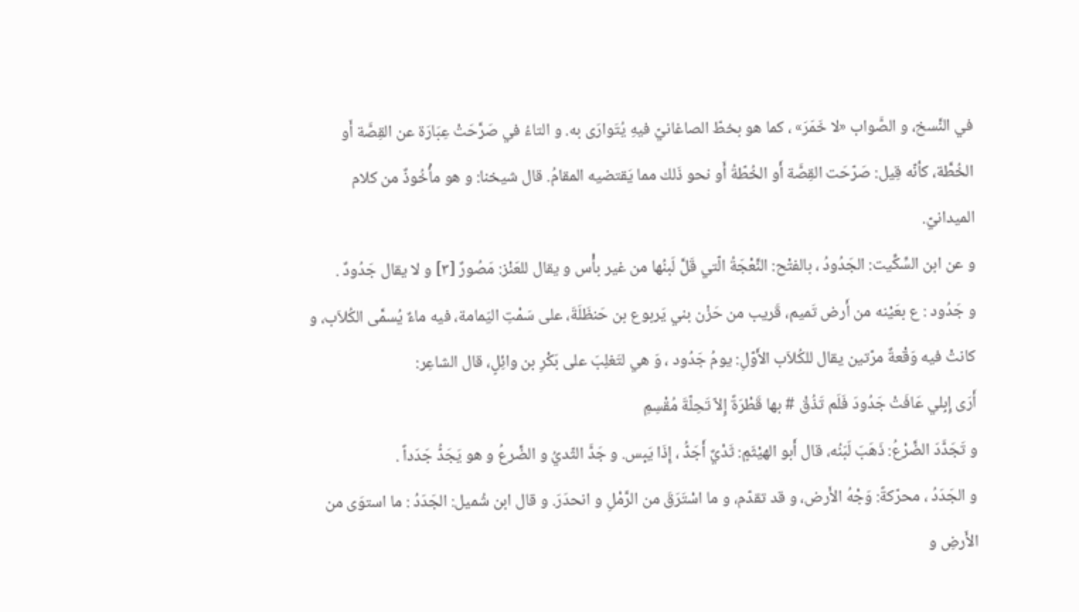في النَّسخ، و الصَّواب «لا خَمَرَ» ، كما هو بخطّ الصاغانيّ فيهِ يُتَوارَى به. و التاءُ في صَرَّحَتْ عِبَارَة عن القِصَّة أَو الخُطَّة، كأنّه قِيل: صَرّحَت القِصَّة أَو الخُطّةُ أَو نحو ذَلك مما يَقتضيه المقامُ. قال شيخنا: و هو مأْخُوذٌ من كلام الميدانيّ.
و عن ابن السِّكِّيت: الجَدُودُ ، بالفتْح: النَّعْجَةُ الّتي قَلَّ لَبنُها من غير بأْس و يقال للعَنْز: مَصُورٌ [٣] و لا يقال جَدُودٌ .
و جَدُود : ع بعَيْنه من أَرض تَميم، قَريب من حَزْن بني يَربوع بن حَنظَلَةَ، على سَمْتِ اليَمامة، فيه ماءٌ يُسمَّى الكُلاَب، و كانتْ فيه وَقْعةٌ مرّتين يقال للكُلاَب الأَوّلِ: يومُ جَدُود ، وَ هي لتَغلِبَ على بَكْرِ بن وائِلٍ، قال الشاعِر:
أَرَى إِبِلي عَافَتْ جَدُودَ فَلَم تَذُقْ # بها قَطْرَةً إِلاّ تَحِلّةَ مُقْسِمِ
و تَجَدَّدَ الضَّرْعُ: ذَهَبَ لَبَنُه، قال أَبو الهيْثَمٍ: ثَدْيٌ أَجَدُّ ، إِذَا يَبِس. و جَدَّ الثّديُ و الضَّرعُ و هو يَجَدُّ جَدَداً .
و الجَدَدُ ، محرّكةً: وَجْهُ الأَرض، و قد تقدّم، و ما اسْتَرَقَ من الرَّمْلِ و انحدَرَ. و قال ابن شُميل: الجَدَدُ : ما استوَى من الأَرضِ و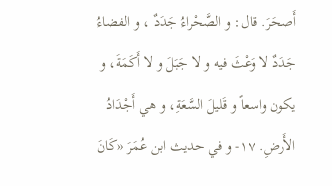أَصحَرَ. قال: و الصَّحْراءُ جَدَدٌ ، و الفضاءُ جَدَدٌ لا وَعْثَ فيه و لا جَبَلَ و لا أَكَمَةَ، و يكون واسعاً و قَليلَ السَّعَةِ، و هي أَجْدَادُ الأَرضِ. ١٧- و في حديث ابن عُمَرَ «كَانَ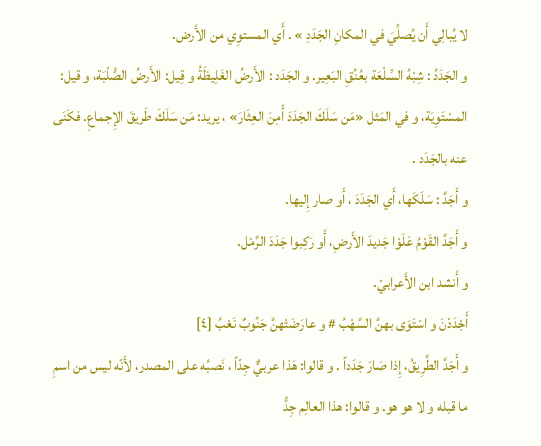لا يُبالِي أَن يُصلِّيَ في المكانِ الجَدَدِ » . أَي المستوِي من الأَرض.
و الجَدَدُ : شِبْهُ السِّلْعَة بعُنُقِ البَعِير. و الجَدَد : الأَرضُ الغَلِيظَةُ و قِيل: الأَرضُ الصُّلْبَة، و قيل: المسْتَوِيَة، و في المَثل «مَن سَلَكَ الجَدَدَ أَمِنَ العِثَارَ» ، يريد: مَن سَلَكَ طَريقَ الإِجماعِ. فكَنَى عنه بالجَدَد .
و أَجَدَّ : سَلَكَها، أَي الجَدَدَ ، أَو صار إِليها.
و أَجَدَّ القَوْمُ عَلَوْا جَديدَ الأَرضِ، أَو رَكِبوا جَدَدَ الرَّمْل.
و أَنشد ابن الأَعرابيّ.
أَجْدَدْنَ و اسْتَوَى بهنَّ السَّهْبُ # و عارَضَتْهنَّ جَنُوبٌ نَعْبُ [٤]
و أَجَدَّ الطَّرِيقُ، إِذا صَارَ جَدَداً . و قالوا: هَذا عربيٌّ جِدّاً ، نَصبُه على المصدر، لأَنّه ليس من اسمِ ما قبله و لا هو هو. و قالوا: هذا العالِم جِدُّ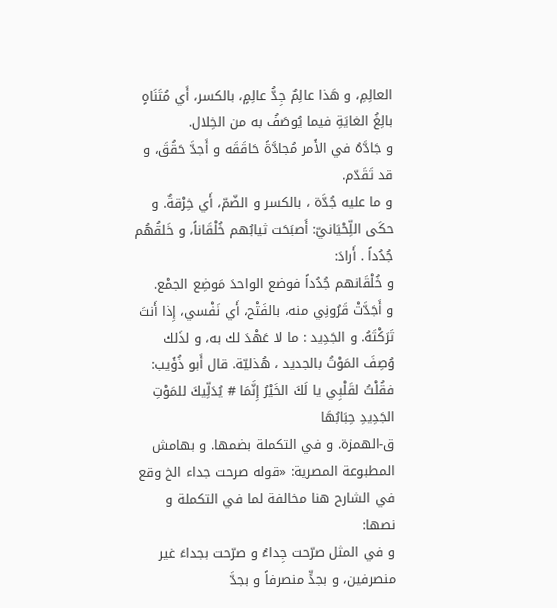العالِمِ، و هَذا عالِمٌ جِدُّ عالِمٍ، بالكسر، أَي مُتَنَاهٍ بالِغُ الغايَةِ فيما يُوصَفُ به من الخِلال.
و جَادَّهُ في الأَمر مُجادَّةً حَاقَقَه و أَجدَّ حَقُقَ، و قد تَقَدّم.
و ما عليه جُدَّة ، بالكسر و الضّمّ، أَي خِرْقةٌ. و حكَى اللِّحْيَانيّ: أَصبَحَت ثيابُهم خُلْقَاناً، و خَلقُهُم جُدُداً . أَرادَ:
و خُلْقَانهم جُدُداً فوضع الواحدَ مَوضِع الجمْع.
و أَجَدَّتْ قَرُونِي منه، بالفَتْح، أَي نَفْسي، إِذا أَنتَ تَرَكْتَهُ. و الجَدِيد : ما لا عَهْدَ لك به، و لذَلك وُصِفَ المَوْتُ بالجديد ، هُذليّة. قال أَبو ذُؤَيب:
فقُلْتُ لقَلْبِي يا لَكَ الخَيْرُ إِنَّمَا # يُدَلِّيكَ للمَوْتِ الجَدِيدِ حِبَابُهَا
ق-الهمزة. و في التكملة بضمها. و بهامش المطبوعة المصرية: «قوله صرحت جداء الخ وقع في الشارح هنا مخالفة لما في التكملة و نصها:
و في المثل صرّحت جِداءُ و صرّحت بجداءَ غير منصرفين، و بجدٍّ منصرفاً و بجدَّ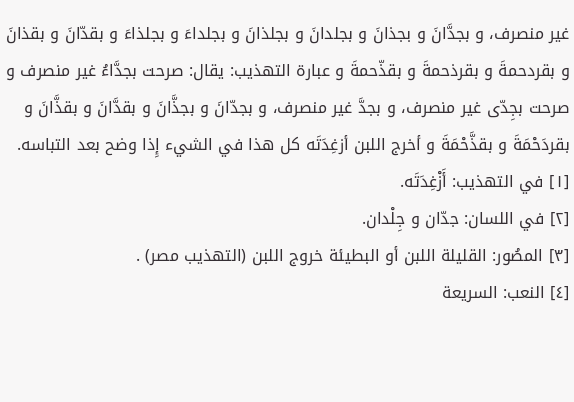غير منصرف، و بجدَّانَ و بجذانَ و بجلدانَ و بجلذانَ و بجلداءَ و بجلذاءَ و بقدّانَ و بقذانَ و بقردحمةَ و بقرذحمةَ و بقذّحمةَ و عبارة التهذيب: يقال: صرحت بجدَّاءُ غير منصرف و صرحت بجِدّى غير منصرف، و بجدَّ غير منصرف، و بجدّانَ و بجذَّانَ و بقدَّانَ و بقذَّانَ و بقردَحْمَةَ و بقذَّحْمَةَ و أخرج اللبن أزغِدَتَه كل هذا في الشيء إِذا وضح بعد التباسه.
[١] في التهذيب: أَزْغِدَتَه.
[٢] في اللسان: جدّان و جِلْدان.
[٣] المصُور: القليلة اللبن أو البطيئة خروج اللبن (التهذيب مصر) .
[٤] النعب: السريعة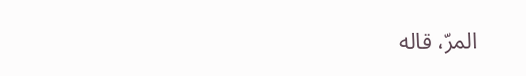المرّ، قاله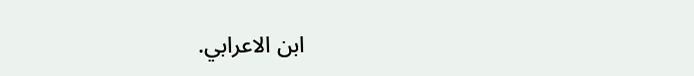ابن الاعرابي.